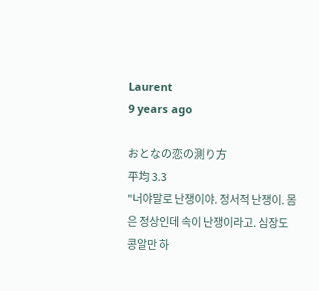Laurent
9 years ago

おとなの恋の測り方
平均 3.3
"너야말로 난쟁이야. 정서적 난쟁이. 몸은 정상인데 속이 난쟁이라고. 심장도 콩알만 하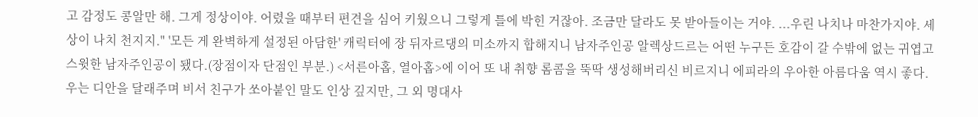고 감정도 콩알만 해. 그게 정상이야. 어렸을 때부터 편견을 심어 키웠으니 그렇게 틀에 박힌 거잖아. 조금만 달라도 못 받아들이는 거야. ...우린 나치나 마찬가지야. 세상이 나치 천지지." '모든 게 완벽하게 설정된 아담한' 캐릭터에 장 뒤자르댕의 미소까지 합해지니 남자주인공 알렉상드르는 어떤 누구든 호감이 갈 수밖에 없는 귀엽고 스윗한 남자주인공이 됐다.(장점이자 단점인 부분.) <서른아홉, 열아홉>에 이어 또 내 취향 롬콤을 뚝딱 생성해버리신 비르지니 에피라의 우아한 아름다움 역시 좋다. 우는 디안을 달래주며 비서 친구가 쏘아붙인 말도 인상 깊지만, 그 외 명대사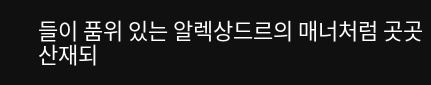들이 품위 있는 알렉상드르의 매너처럼 곳곳 산재되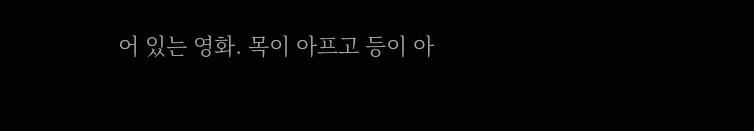어 있는 영화. 목이 아프고 등이 아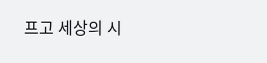프고 세상의 시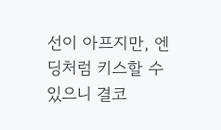선이 아프지만, 엔딩처럼 키스할 수 있으니 결코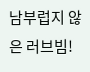남부럽지 않은 러브빔!